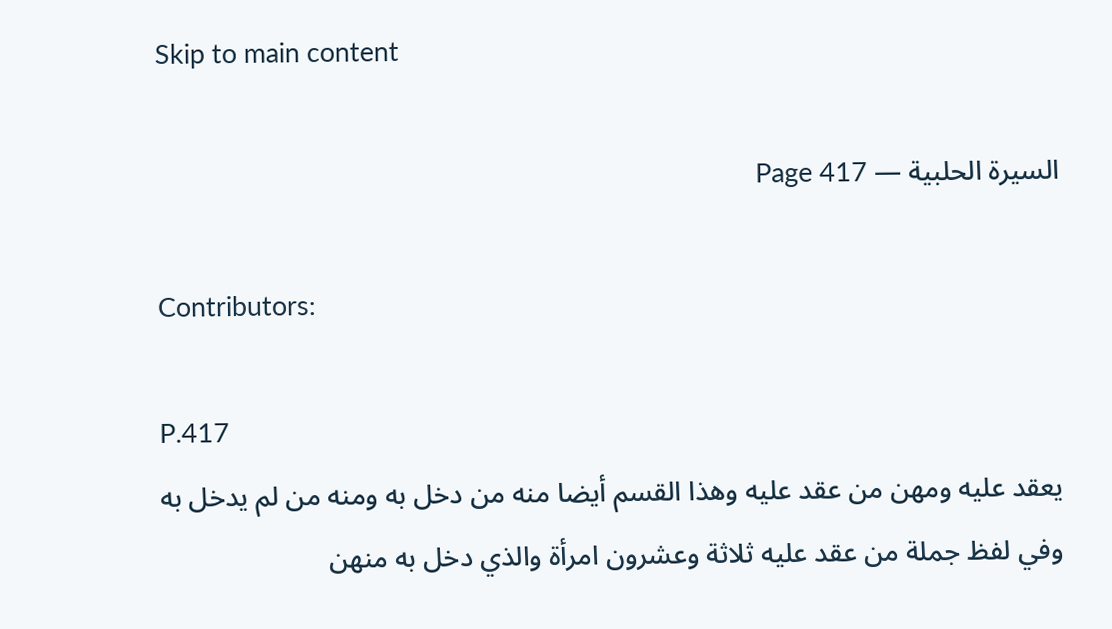Skip to main content

السيرة الحلبية — Page 417

Contributors:

P.417
يعقد عليه ومهن من عقد عليه وهذا القسم أيضا منه من دخل به ومنه من لم يدخل به وفي لفظ جملة من عقد عليه ثلاثة وعشرون امرأة والذي دخل به منهن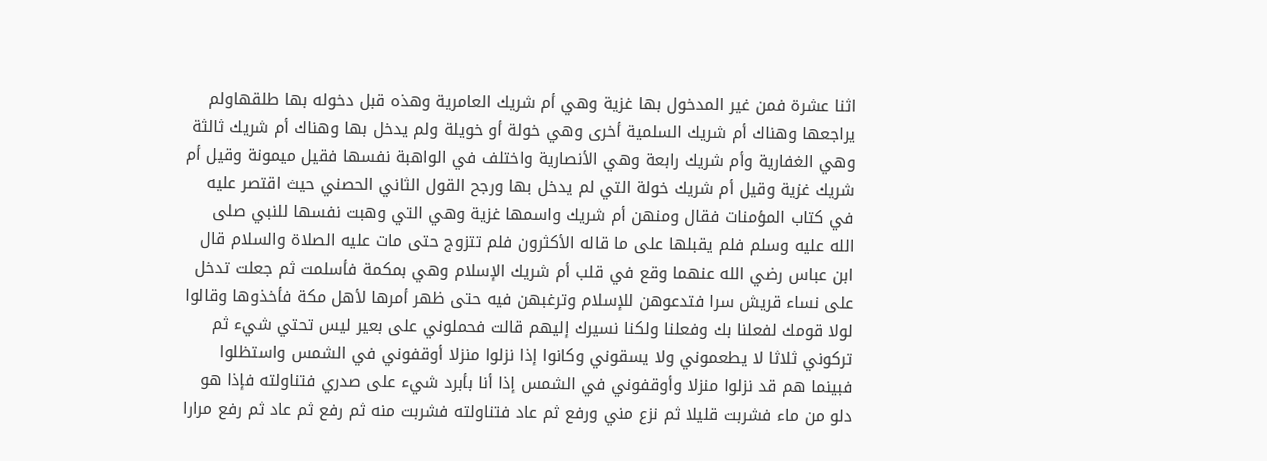اثنا عشرة فمن غير المدخول بها غزية وهي أم شريك العامرية وهذه قبل دخوله بها طلقهاولم يراجعها وهناك أم شريك السلمية أخرى وهي خولة أو خويلة ولم يدخل بها وهناك أم شريك ثالثة وهي الغفارية وأم شريك رابعة وهي الأنصارية واختلف في الواهبة نفسها فقيل ميمونة وقيل أم شريك غزية وقيل أم شريك خولة التي لم يدخل بها ورجح القول الثاني الحصني حيث اقتصر عليه في كتاب المؤمنات فقال ومنهن أم شريك واسمها غزية وهي التي وهبت نفسها للنبي صلى الله عليه وسلم فلم يقبلها على ما قاله الأكثرون فلم تتزوج حتى مات عليه الصلاة والسلام قال ابن عباس رضي الله عنهما وقع في قلب أم شريك الإسلام وهي بمكمة فأسلمت ثم جعلت تدخل على نساء قريش سرا فتدعوهن للإسلام وترغبهن فيه حتى ظهر أمرها لأهل مكة فأخذوها وقالوا لولا قومك لفعلنا بك وفعلنا ولكنا نسيرك إليهم قالت فحملوني على بعير ليس تحتي شيء ثم تركوني ثلاثا لا يطعموني ولا يسقوني وكانوا إذا نزلوا منزلا أوقفوني في الشمس واستظلوا فبينما هم قد نزلوا منزلا وأوقفوني في الشمس إذا أنا بأبرد شيء على صدري فتناولته فإذا هو دلو من ماء فشربت قليلا ثم نزع مني ورفع ثم عاد فتناولته فشربت منه ثم رفع ثم عاد ثم رفع مرارا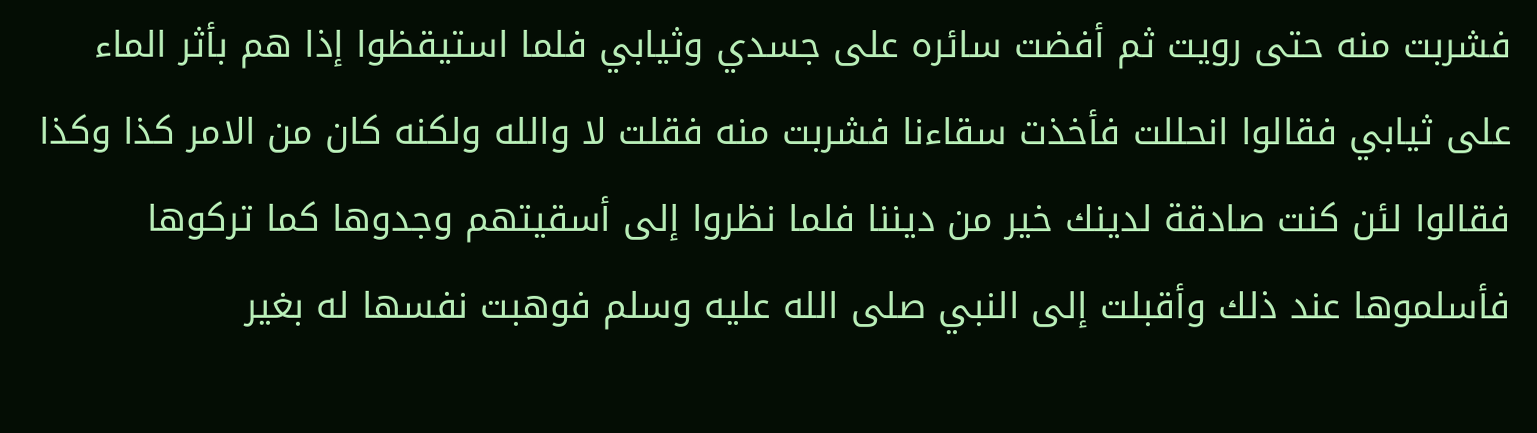فشربت منه حتى رويت ثم أفضت سائره على جسدي وثيابي فلما استيقظوا إذا هم بأثر الماء على ثيابي فقالوا انحللت فأخذت سقاءنا فشربت منه فقلت لا والله ولكنه كان من الامر كذا وكذا فقالوا لئن كنت صادقة لدينك خير من ديننا فلما نظروا إلى أسقيتهم وجدوها كما تركوها فأسلموها عند ذلك وأقبلت إلى النبي صلى الله عليه وسلم فوهبت نفسها له بغير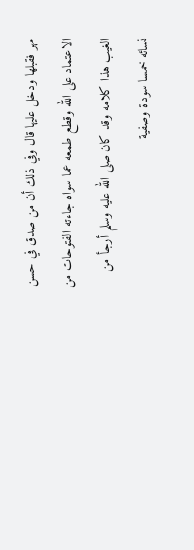مهر فقبلها ودخل عليها قال وفي ذلك أن من صدق في حسن الاعتماد على الله وقطع طمعه عما سواه جاءته الفتوحات من الغيب هذا كلامه وقد كان صلى الله عليه وسلم أرجأ من نسائه خمسا سودة وصفية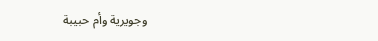وجويرية وأم حبيبة